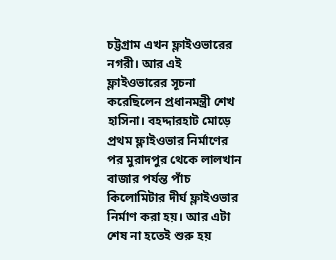চট্টগ্রাম এখন ফ্লাইওভারের নগরী। আর এই ফ্লাইওভারের সূচনা করেছিলেন প্রধানমন্ত্রী শেখ হাসিনা। বহদ্দারহাট মোড়ে প্রথম ফ্লাইওভার নির্মাণের পর মুরাদপুর থেকে লালখান বাজার পর্যন্ত পাঁচ কিলোমিটার দীর্ঘ ফ্লাইওভার নির্মাণ করা হয়। আর এটা শেষ না হতেই শুরু হয়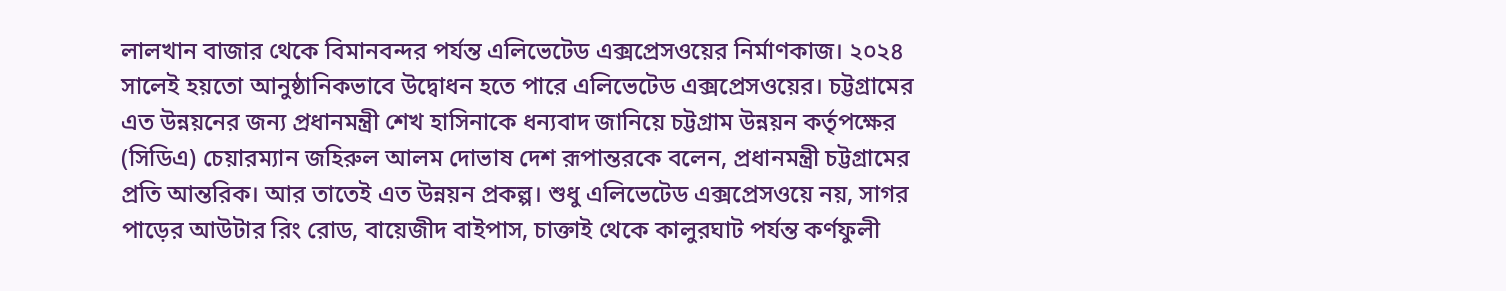লালখান বাজার থেকে বিমানবন্দর পর্যন্ত এলিভেটেড এক্সপ্রেসওয়ের নির্মাণকাজ। ২০২৪ সালেই হয়তো আনুষ্ঠানিকভাবে উদ্বোধন হতে পারে এলিভেটেড এক্সপ্রেসওয়ের। চট্টগ্রামের এত উন্নয়নের জন্য প্রধানমন্ত্রী শেখ হাসিনাকে ধন্যবাদ জানিয়ে চট্টগ্রাম উন্নয়ন কর্তৃপক্ষের (সিডিএ) চেয়ারম্যান জহিরুল আলম দোভাষ দেশ রূপান্তরকে বলেন, প্রধানমন্ত্রী চট্টগ্রামের প্রতি আন্তরিক। আর তাতেই এত উন্নয়ন প্রকল্প। শুধু এলিভেটেড এক্সপ্রেসওয়ে নয়, সাগর পাড়ের আউটার রিং রোড, বায়েজীদ বাইপাস, চাক্তাই থেকে কালুরঘাট পর্যন্ত কর্ণফুলী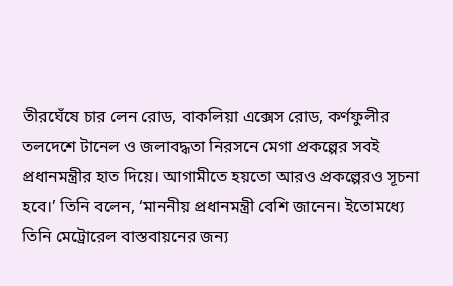তীরঘেঁষে চার লেন রোড, বাকলিয়া এক্সেস রোড, কর্ণফুলীর তলদেশে টানেল ও জলাবদ্ধতা নিরসনে মেগা প্রকল্পের সবই প্রধানমন্ত্রীর হাত দিয়ে। আগামীতে হয়তো আরও প্রকল্পেরও সূচনা হবে।’ তিনি বলেন, ‘মাননীয় প্রধানমন্ত্রী বেশি জানেন। ইতোমধ্যে তিনি মেট্রোরেল বাস্তবায়নের জন্য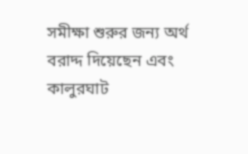সমীক্ষা শুরুর জন্য অর্থ বরাদ্দ দিয়েছেন এবং কালুরঘাট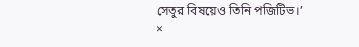সেতুর বিষয়েও তিনি পজিটিভ।’
×